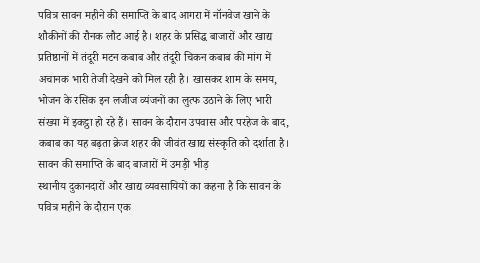पवित्र सावन महीने की समाप्ति के बाद आगरा में नॉनवेज खाने के शौकीनों की रौनक लौट आई है। शहर के प्रसिद्ध बाजारों और खाद्य प्रतिष्ठानों में तंदूरी मटन कबाब और तंदूरी चिकन कबाब की मांग में अचानक भारी तेजी देखने को मिल रही है। खासकर शाम के समय, भोजन के रसिक इन लजीज व्यंजनों का लुत्फ उठाने के लिए भारी संख्या में इकट्ठा हो रहे हैं। सावन के दौरान उपवास और परहेज के बाद, कबाब का यह बढ़ता क्रेज शहर की जीवंत खाद्य संस्कृति को दर्शाता है।
सावन की समाप्ति के बाद बाजारों में उमड़ी भीड़
स्थानीय दुकानदारों और खाद्य व्यवसायियों का कहना है कि सावन के पवित्र महीने के दौरान एक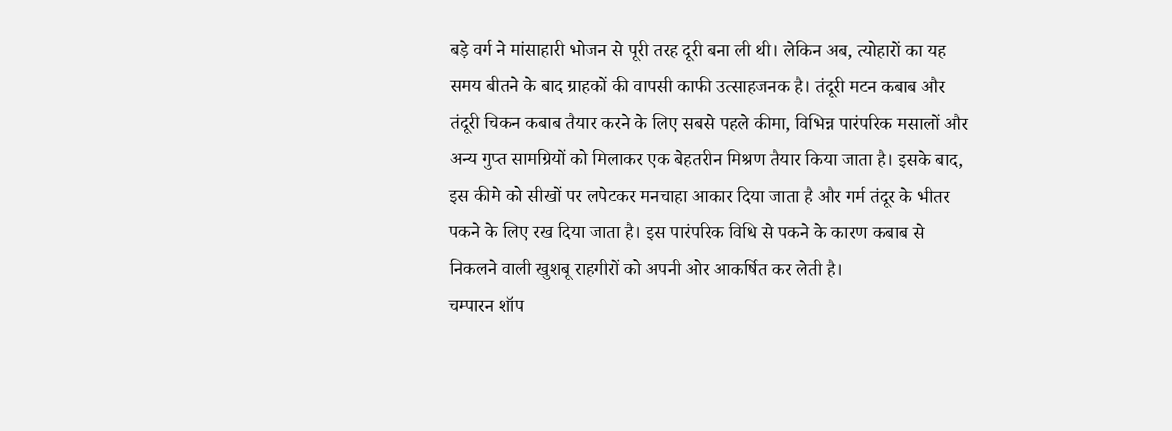बड़े वर्ग ने मांसाहारी भोजन से पूरी तरह दूरी बना ली थी। लेकिन अब, त्योहारों का यह समय बीतने के बाद ग्राहकों की वापसी काफी उत्साहजनक है। तंदूरी मटन कबाब और तंदूरी चिकन कबाब तैयार करने के लिए सबसे पहले कीमा, विभिन्न पारंपरिक मसालों और अन्य गुप्त सामग्रियों को मिलाकर एक बेहतरीन मिश्रण तैयार किया जाता है। इसके बाद, इस कीमे को सीखों पर लपेटकर मनचाहा आकार दिया जाता है और गर्म तंदूर के भीतर पकने के लिए रख दिया जाता है। इस पारंपरिक विधि से पकने के कारण कबाब से निकलने वाली खुशबू राहगीरों को अपनी ओर आकर्षित कर लेती है।
चम्पारन शॉप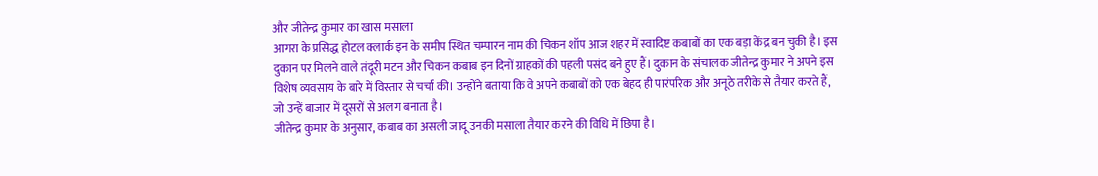और जीतेन्द्र कुमार का खास मसाला
आगरा के प्रसिद्ध होटल क्लार्क इन के समीप स्थित चम्पारन नाम की चिकन शॉप आज शहर में स्वादिष्ट कबाबों का एक बड़ा केंद्र बन चुकी है। इस दुकान पर मिलने वाले तंदूरी मटन और चिकन कबाब इन दिनों ग्राहकों की पहली पसंद बने हुए हैं। दुकान के संचालक जीतेन्द्र कुमार ने अपने इस विशेष व्यवसाय के बारे में विस्तार से चर्चा की। उन्होंने बताया कि वे अपने कबाबों को एक बेहद ही पारंपरिक और अनूठे तरीके से तैयार करते हैं, जो उन्हें बाजार में दूसरों से अलग बनाता है।
जीतेन्द्र कुमार के अनुसार, कबाब का असली जादू उनकी मसाला तैयार करने की विधि में छिपा है।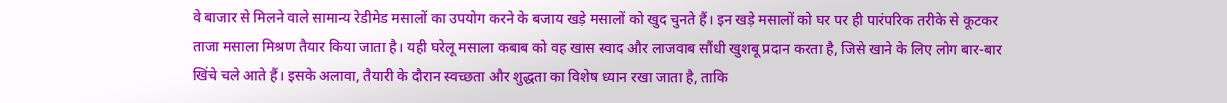वे बाजार से मिलने वाले सामान्य रेडीमेड मसालों का उपयोग करने के बजाय खड़े मसालों को खुद चुनते हैं। इन खड़े मसालों को घर पर ही पारंपरिक तरीके से कूटकर ताजा मसाला मिश्रण तैयार किया जाता है। यही घरेलू मसाला कबाब को वह खास स्वाद और लाजवाब सौंधी खुशबू प्रदान करता है, जिसे खाने के लिए लोग बार-बार खिंचे चले आते हैं। इसके अलावा, तैयारी के दौरान स्वच्छता और शुद्धता का विशेष ध्यान रखा जाता है, ताकि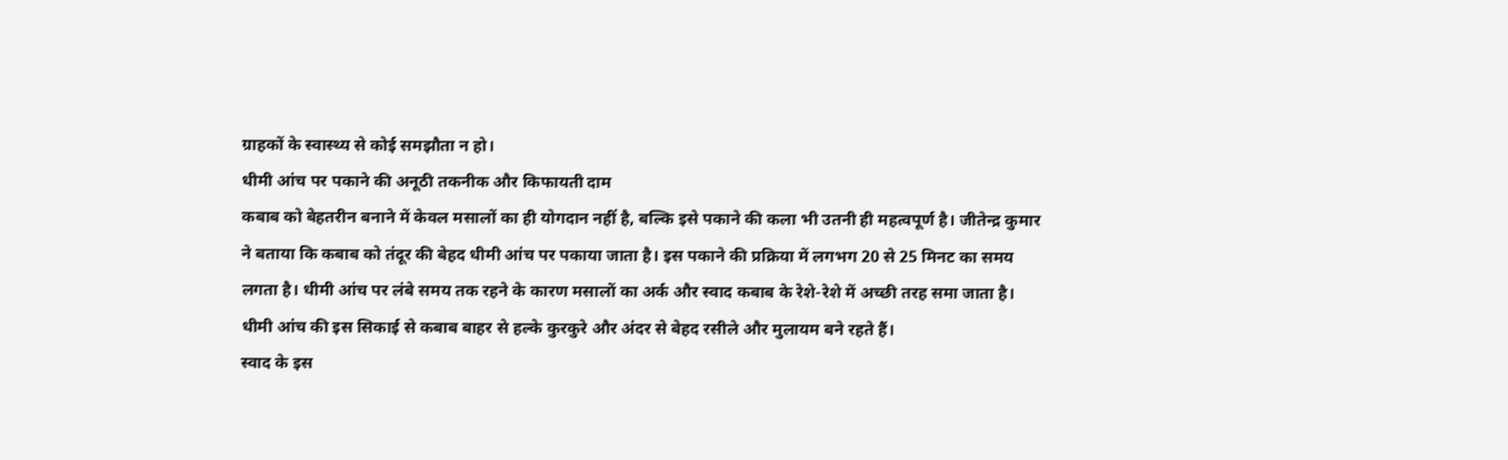ग्राहकों के स्वास्थ्य से कोई समझौता न हो।
धीमी आंच पर पकाने की अनूठी तकनीक और किफायती दाम
कबाब को बेहतरीन बनाने में केवल मसालों का ही योगदान नहीं है, बल्कि इसे पकाने की कला भी उतनी ही महत्वपूर्ण है। जीतेन्द्र कुमार ने बताया कि कबाब को तंदूर की बेहद धीमी आंच पर पकाया जाता है। इस पकाने की प्रक्रिया में लगभग 20 से 25 मिनट का समय लगता है। धीमी आंच पर लंबे समय तक रहने के कारण मसालों का अर्क और स्वाद कबाब के रेशे-रेशे में अच्छी तरह समा जाता है। धीमी आंच की इस सिकाई से कबाब बाहर से हल्के कुरकुरे और अंदर से बेहद रसीले और मुलायम बने रहते हैं।
स्वाद के इस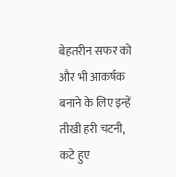बेहतरीन सफर को और भी आकर्षक बनाने के लिए इन्हें तीखी हरी चटनी, कटे हुए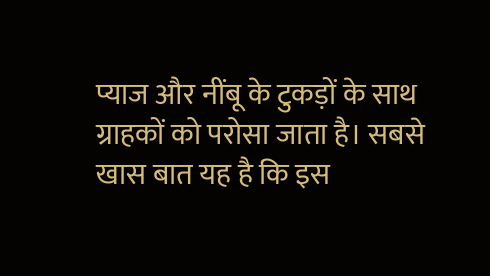प्याज और नींबू के टुकड़ों के साथ ग्राहकों को परोसा जाता है। सबसे खास बात यह है कि इस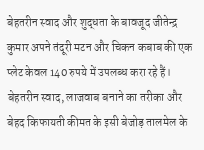बेहतरीन स्वाद और शुद्धता के बावजूद जीतेन्द्र कुमार अपने तंदूरी मटन और चिकन कबाब की एक प्लेट केवल 140 रुपये में उपलब्ध करा रहे हैं। बेहतरीन स्वाद, लाजवाब बनाने का तरीका और बेहद किफायती कीमत के इसी बेजोड़ तालमेल के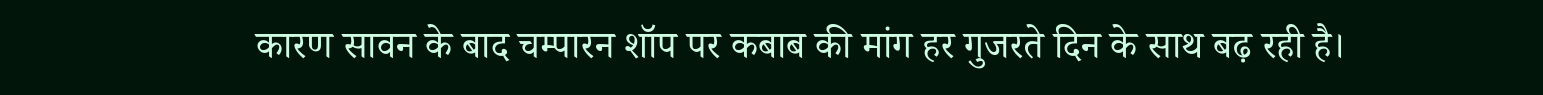कारण सावन के बाद चम्पारन शॉप पर कबाब की मांग हर गुजरते दिन के साथ बढ़ रही है।